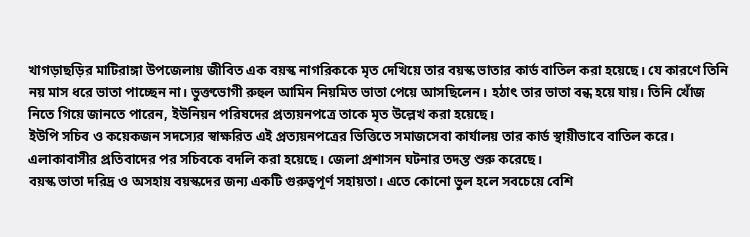খাগড়াছড়ির মাটিরাঙ্গা উপজেলায় জীবিত এক বয়স্ক নাগরিককে মৃত দেখিয়ে তার বয়স্ক ভাতার কার্ড বাতিল করা হয়েছে। যে কারণে তিনি নয় মাস ধরে ভাতা পাচ্ছেন না। ভুক্তভোগী রুহুল আমিন নিয়মিত ভাতা পেয়ে আসছিলেন। হঠাৎ তার ভাতা বন্ধ হয়ে যায়। তিনি খোঁজ নিতে গিয়ে জানতে পারেন, ইউনিয়ন পরিষদের প্রত্যয়নপত্রে তাকে মৃত উল্লেখ করা হয়েছে।
ইউপি সচিব ও কয়েকজন সদস্যের স্বাক্ষরিত এই প্রত্যয়নপত্রের ভিত্তিতে সমাজসেবা কার্যালয় তার কার্ড স্থায়ীভাবে বাতিল করে। এলাকাবাসীর প্রতিবাদের পর সচিবকে বদলি করা হয়েছে। জেলা প্রশাসন ঘটনার তদন্ত শুরু করেছে।
বয়স্ক ভাতা দরিদ্র ও অসহায় বয়স্কদের জন্য একটি গুরুত্বপূর্ণ সহায়তা। এতে কোনো ভুল হলে সবচেয়ে বেশি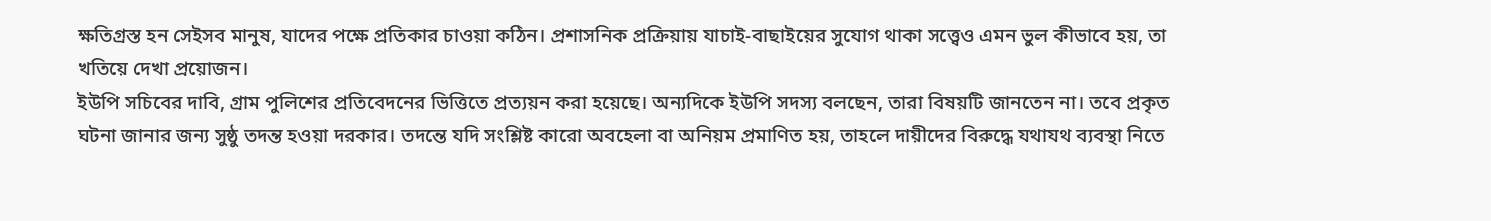ক্ষতিগ্রস্ত হন সেইসব মানুষ, যাদের পক্ষে প্রতিকার চাওয়া কঠিন। প্রশাসনিক প্রক্রিয়ায় যাচাই-বাছাইয়ের সুযোগ থাকা সত্ত্বেও এমন ভুল কীভাবে হয়, তা খতিয়ে দেখা প্রয়োজন।
ইউপি সচিবের দাবি, গ্রাম পুলিশের প্রতিবেদনের ভিত্তিতে প্রত্যয়ন করা হয়েছে। অন্যদিকে ইউপি সদস্য বলছেন, তারা বিষয়টি জানতেন না। তবে প্রকৃত ঘটনা জানার জন্য সুষ্ঠু তদন্ত হওয়া দরকার। তদন্তে যদি সংশ্লিষ্ট কারো অবহেলা বা অনিয়ম প্রমাণিত হয়, তাহলে দায়ীদের বিরুদ্ধে যথাযথ ব্যবস্থা নিতে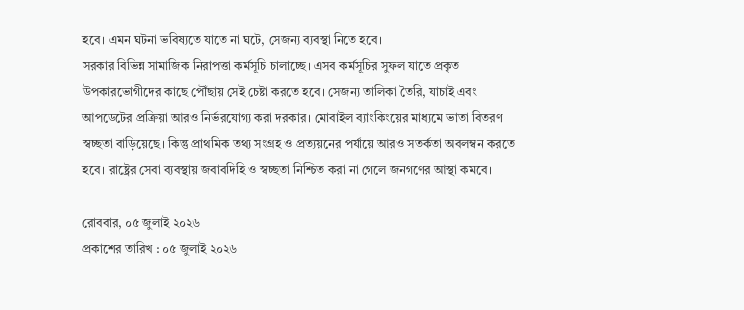হবে। এমন ঘটনা ভবিষ্যতে যাতে না ঘটে, সেজন্য ব্যবস্থা নিতে হবে।
সরকার বিভিন্ন সামাজিক নিরাপত্তা কর্মসূচি চালাচ্ছে। এসব কর্মসূচির সুফল যাতে প্রকৃত উপকারভোগীদের কাছে পৌঁছায় সেই চেষ্টা করতে হবে। সেজন্য তালিকা তৈরি, যাচাই এবং আপডেটের প্রক্রিয়া আরও নির্ভরযোগ্য করা দরকার। মোবাইল ব্যাংকিংয়ের মাধ্যমে ভাতা বিতরণ স্বচ্ছতা বাড়িয়েছে। কিন্তু প্রাথমিক তথ্য সংগ্রহ ও প্রত্যয়নের পর্যায়ে আরও সতর্কতা অবলম্বন করতে হবে। রাষ্ট্রের সেবা ব্যবস্থায় জবাবদিহি ও স্বচ্ছতা নিশ্চিত করা না গেলে জনগণের আস্থা কমবে।

রোববার, ০৫ জুলাই ২০২৬
প্রকাশের তারিখ : ০৫ জুলাই ২০২৬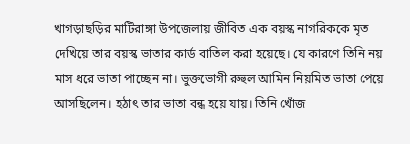খাগড়াছড়ির মাটিরাঙ্গা উপজেলায় জীবিত এক বয়স্ক নাগরিককে মৃত দেখিয়ে তার বয়স্ক ভাতার কার্ড বাতিল করা হয়েছে। যে কারণে তিনি নয় মাস ধরে ভাতা পাচ্ছেন না। ভুক্তভোগী রুহুল আমিন নিয়মিত ভাতা পেয়ে আসছিলেন। হঠাৎ তার ভাতা বন্ধ হয়ে যায়। তিনি খোঁজ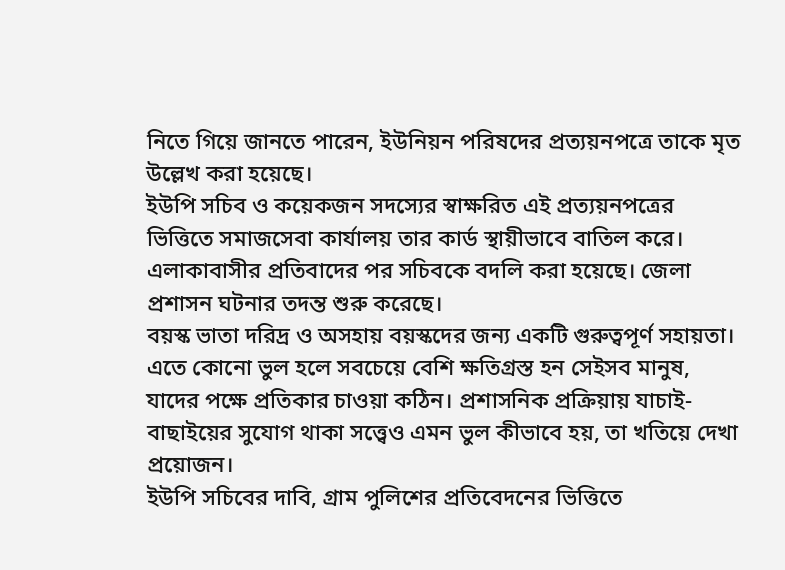নিতে গিয়ে জানতে পারেন, ইউনিয়ন পরিষদের প্রত্যয়নপত্রে তাকে মৃত উল্লেখ করা হয়েছে।
ইউপি সচিব ও কয়েকজন সদস্যের স্বাক্ষরিত এই প্রত্যয়নপত্রের ভিত্তিতে সমাজসেবা কার্যালয় তার কার্ড স্থায়ীভাবে বাতিল করে। এলাকাবাসীর প্রতিবাদের পর সচিবকে বদলি করা হয়েছে। জেলা প্রশাসন ঘটনার তদন্ত শুরু করেছে।
বয়স্ক ভাতা দরিদ্র ও অসহায় বয়স্কদের জন্য একটি গুরুত্বপূর্ণ সহায়তা। এতে কোনো ভুল হলে সবচেয়ে বেশি ক্ষতিগ্রস্ত হন সেইসব মানুষ, যাদের পক্ষে প্রতিকার চাওয়া কঠিন। প্রশাসনিক প্রক্রিয়ায় যাচাই-বাছাইয়ের সুযোগ থাকা সত্ত্বেও এমন ভুল কীভাবে হয়, তা খতিয়ে দেখা প্রয়োজন।
ইউপি সচিবের দাবি, গ্রাম পুলিশের প্রতিবেদনের ভিত্তিতে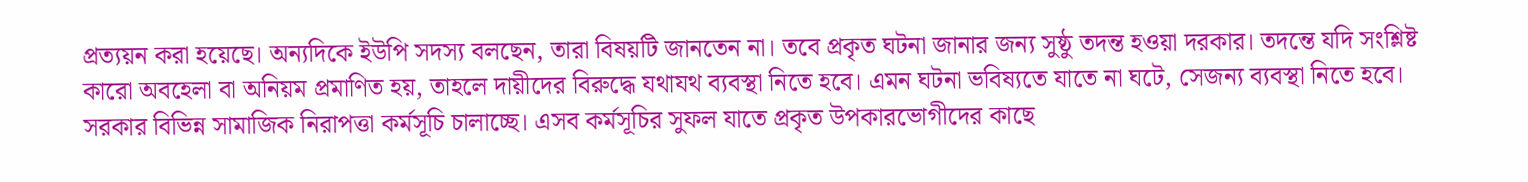প্রত্যয়ন করা হয়েছে। অন্যদিকে ইউপি সদস্য বলছেন, তারা বিষয়টি জানতেন না। তবে প্রকৃত ঘটনা জানার জন্য সুষ্ঠু তদন্ত হওয়া দরকার। তদন্তে যদি সংশ্লিষ্ট কারো অবহেলা বা অনিয়ম প্রমাণিত হয়, তাহলে দায়ীদের বিরুদ্ধে যথাযথ ব্যবস্থা নিতে হবে। এমন ঘটনা ভবিষ্যতে যাতে না ঘটে, সেজন্য ব্যবস্থা নিতে হবে।
সরকার বিভিন্ন সামাজিক নিরাপত্তা কর্মসূচি চালাচ্ছে। এসব কর্মসূচির সুফল যাতে প্রকৃত উপকারভোগীদের কাছে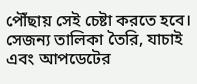পৌঁছায় সেই চেষ্টা করতে হবে। সেজন্য তালিকা তৈরি, যাচাই এবং আপডেটের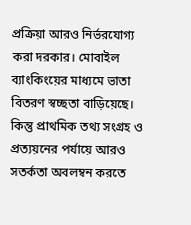প্রক্রিয়া আরও নির্ভরযোগ্য করা দরকার। মোবাইল ব্যাংকিংয়ের মাধ্যমে ভাতা বিতরণ স্বচ্ছতা বাড়িয়েছে। কিন্তু প্রাথমিক তথ্য সংগ্রহ ও প্রত্যয়নের পর্যায়ে আরও সতর্কতা অবলম্বন করতে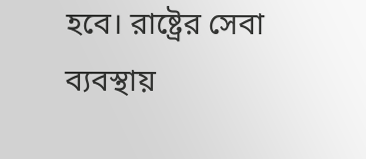হবে। রাষ্ট্রের সেবা ব্যবস্থায়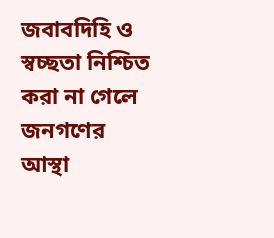জবাবদিহি ও স্বচ্ছতা নিশ্চিত করা না গেলে জনগণের আস্থা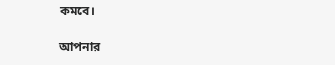কমবে।

আপনার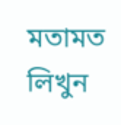মতামত লিখুন